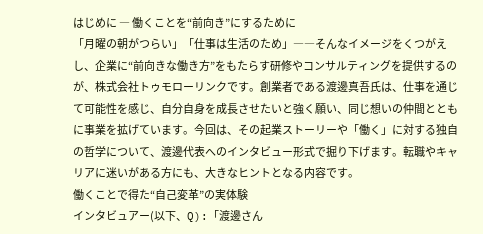はじめに ― 働くことを“前向き”にするために
「月曜の朝がつらい」「仕事は生活のため」――そんなイメージをくつがえし、企業に“前向きな働き方”をもたらす研修やコンサルティングを提供するのが、株式会社トゥモローリンクです。創業者である渡邊真吾氏は、仕事を通じて可能性を感じ、自分自身を成長させたいと強く願い、同じ想いの仲間とともに事業を拡げています。今回は、その起業ストーリーや「働く」に対する独自の哲学について、渡邊代表へのインタビュー形式で掘り下げます。転職やキャリアに迷いがある方にも、大きなヒントとなる内容です。
働くことで得た“自己変革”の実体験
インタビュアー(以下、Q):「渡邊さん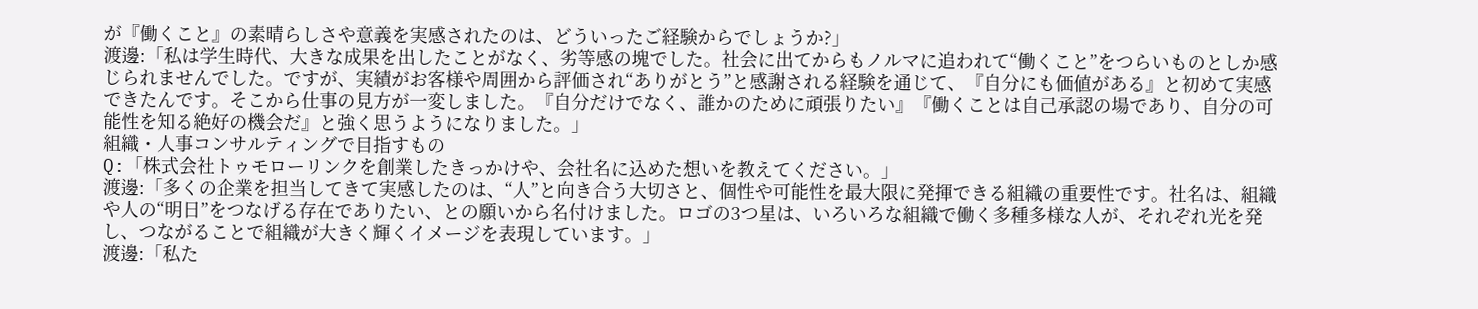が『働くこと』の素晴らしさや意義を実感されたのは、どういったご経験からでしょうか?」
渡邊:「私は学生時代、大きな成果を出したことがなく、劣等感の塊でした。社会に出てからもノルマに追われて“働くこと”をつらいものとしか感じられませんでした。ですが、実績がお客様や周囲から評価され“ありがとう”と感謝される経験を通じて、『自分にも価値がある』と初めて実感できたんです。そこから仕事の見方が一変しました。『自分だけでなく、誰かのために頑張りたい』『働くことは自己承認の場であり、自分の可能性を知る絶好の機会だ』と強く思うようになりました。」
組織・人事コンサルティングで目指すもの
Q:「株式会社トゥモローリンクを創業したきっかけや、会社名に込めた想いを教えてください。」
渡邊:「多くの企業を担当してきて実感したのは、“人”と向き合う大切さと、個性や可能性を最大限に発揮できる組織の重要性です。社名は、組織や人の“明日”をつなげる存在でありたい、との願いから名付けました。ロゴの3つ星は、いろいろな組織で働く多種多様な人が、それぞれ光を発し、つながることで組織が大きく輝くイメージを表現しています。」
渡邊:「私た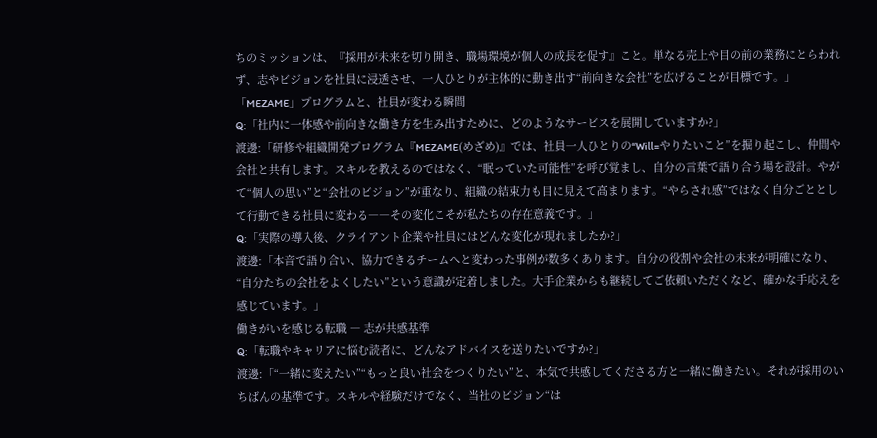ちのミッションは、『採用が未来を切り開き、職場環境が個人の成長を促す』こと。単なる売上や目の前の業務にとらわれず、志やビジョンを社員に浸透させ、一人ひとりが主体的に動き出す“前向きな会社”を広げることが目標です。」
「MEZAME」プログラムと、社員が変わる瞬間
Q:「社内に一体感や前向きな働き方を生み出すために、どのようなサービスを展開していますか?」
渡邊:「研修や組織開発プログラム『MEZAME(めざめ)』では、社員一人ひとりの“Will=やりたいこと”を掘り起こし、仲間や会社と共有します。スキルを教えるのではなく、“眠っていた可能性”を呼び覚まし、自分の言葉で語り合う場を設計。やがて“個人の思い”と“会社のビジョン”が重なり、組織の結束力も目に見えて高まります。“やらされ感”ではなく自分ごととして行動できる社員に変わる――その変化こそが私たちの存在意義です。」
Q:「実際の導入後、クライアント企業や社員にはどんな変化が現れましたか?」
渡邊:「本音で語り合い、協力できるチームへと変わった事例が数多くあります。自分の役割や会社の未来が明確になり、“自分たちの会社をよくしたい”という意識が定着しました。大手企業からも継続してご依頼いただくなど、確かな手応えを感じています。」
働きがいを感じる転職 ― 志が共感基準
Q:「転職やキャリアに悩む読者に、どんなアドバイスを送りたいですか?」
渡邊:「“一緒に変えたい”“もっと良い社会をつくりたい”と、本気で共感してくださる方と一緒に働きたい。それが採用のいちばんの基準です。スキルや経験だけでなく、当社のビジョン“は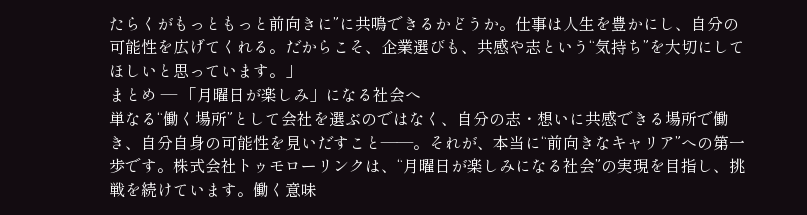たらくがもっともっと前向きに”に共鳴できるかどうか。仕事は人生を豊かにし、自分の可能性を広げてくれる。だからこそ、企業選びも、共感や志という“気持ち”を大切にしてほしいと思っています。」
まとめ ― 「月曜日が楽しみ」になる社会へ
単なる“働く場所”として会社を選ぶのではなく、自分の志・想いに共感できる場所で働き、自分自身の可能性を見いだすこと――。それが、本当に“前向きなキャリア”への第一歩です。株式会社トゥモローリンクは、“月曜日が楽しみになる社会”の実現を目指し、挑戦を続けています。働く意味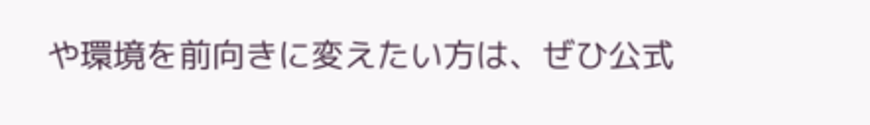や環境を前向きに変えたい方は、ぜひ公式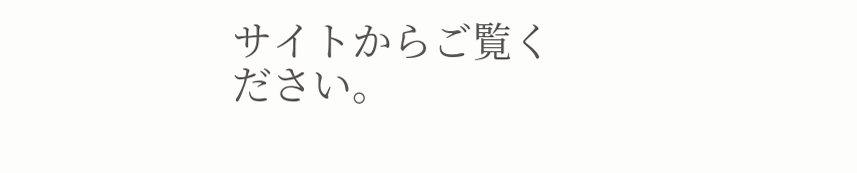サイトからご覧ください。